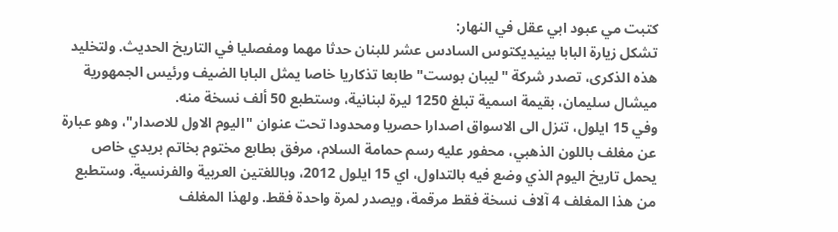كتبت مي عبود ابي عقل في النهار:
تشكل زيارة البابا بينيديكتوس السادس عشر للبنان حدثا مهما ومفصليا في التاريخ الحديث. ولتخليد هذه الذكرى، تصدر شركة "ليبان بوست" طابعا تذكاريا خاصا يمثل البابا الضيف ورئيس الجمهورية ميشال سليمان، بقيمة اسمية تبلغ 1250 ليرة لبنانية، وستطبع 50 ألف نسخة منه.
وفي 15 ايلول، تنزل الى الاسواق اصدارا حصريا ومحدودا تحت عنوان "اليوم الاول للاصدار"، وهو عبارة عن مغلف باللون الذهبي، محفور عليه رسم حمامة السلام، مرفق بطابع مختوم بخاتم بريدي خاص يحمل تاريخ اليوم الذي وضع فيه بالتداول، اي 15 ايلول 2012، وباللغتين العربية والفرنسية. وستطبع من هذا المغلف 4 آلاف نسخة فقط مرقمة، ويصدر لمرة واحدة فقط. ولهذا المغلف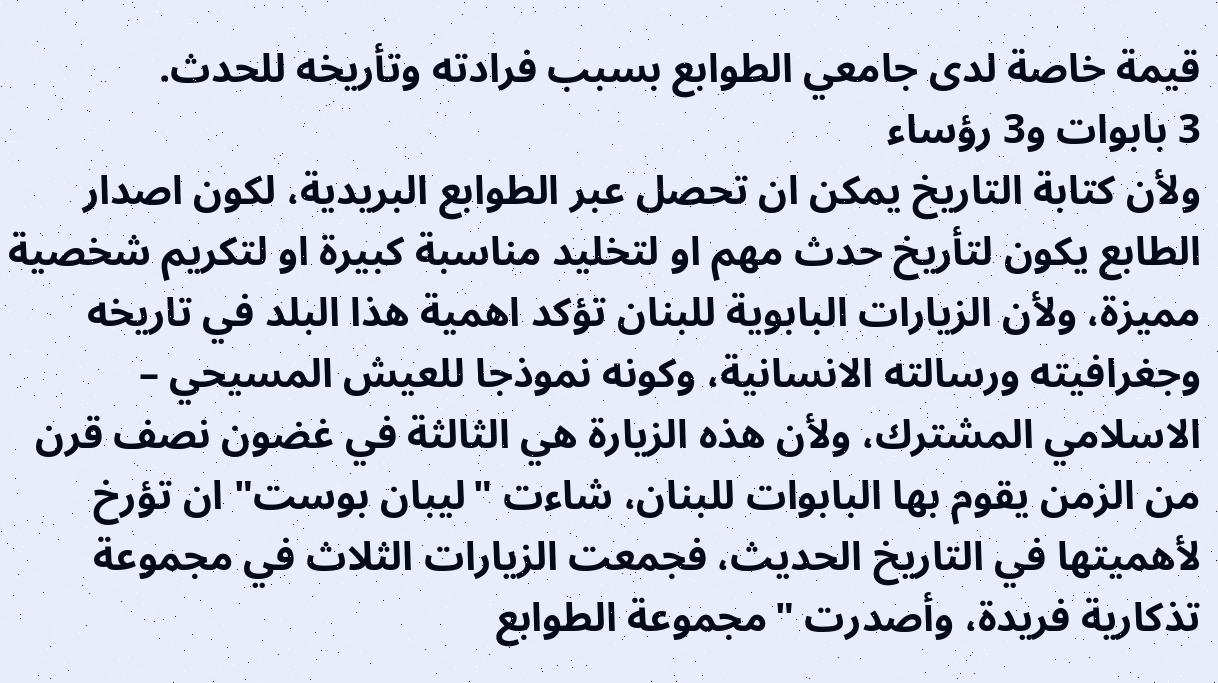قيمة خاصة لدى جامعي الطوابع بسبب فرادته وتأريخه للحدث.
3 بابوات و3 رؤساء
ولأن كتابة التاريخ يمكن ان تحصل عبر الطوابع البريدية، لكون اصدار الطابع يكون لتأريخ حدث مهم او لتخليد مناسبة كبيرة او لتكريم شخصية مميزة، ولأن الزيارات البابوية للبنان تؤكد اهمية هذا البلد في تاريخه وجغرافيته ورسالته الانسانية، وكونه نموذجا للعيش المسيحي – الاسلامي المشترك، ولأن هذه الزيارة هي الثالثة في غضون نصف قرن من الزمن يقوم بها البابوات للبنان، شاءت "ليبان بوست" ان تؤرخ لأهميتها في التاريخ الحديث، فجمعت الزيارات الثلاث في مجموعة تذكارية فريدة، وأصدرت "مجموعة الطوابع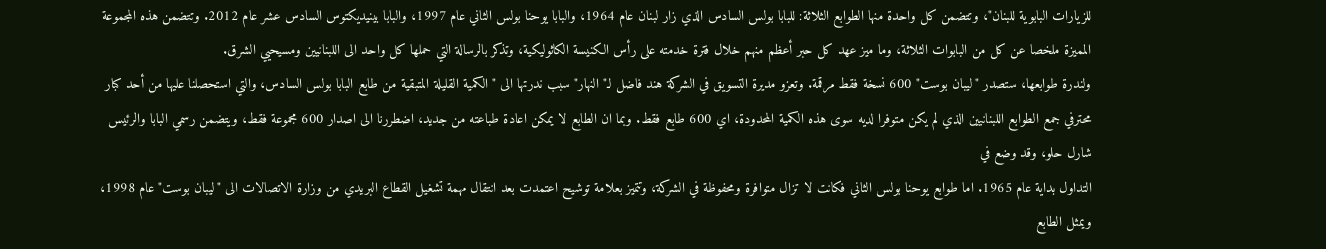للزيارات البابوية للبنان"، وتتضمن كل واحدة منها الطوابع الثلاثة: للبابا بولس السادس الذي زار لبنان عام 1964، والبابا يوحنا بولس الثاني عام 1997، والبابا بينيديكتوس السادس عشر عام 2012. وتتضمن هذه المجموعة المميزة ملخصا عن كل من البابوات الثلاثة، وما ميز عهد كل حبر أعظم منهم خلال فترة خدمته على رأس الكنيسة الكاثوليكية، وتذكر بالرسالة التي حملها كل واحد الى اللبنانيين ومسيحيي الشرق.
ولندرة طوابعها، ستصدر "ليبان بوست" 600 نسخة فقط مرقمة. وتعزو مديرة التسويق في الشركة هند فاضل لـ"النهار" سبب ندرتها الى "الكمية القليلة المتبقية من طابع البابا بولس السادس، والتي استحصلنا عليها من أحد كبار محترفي جمع الطوابع اللبنانيين الذي لم يكن متوفرا لديه سوى هذه الكمية المحدودة، اي 600 طابع فقط. وبما ان الطابع لا يمكن اعادة طباعته من جديد، اضطررنا الى اصدار 600 مجموعة فقط، ويتضمن رسمي البابا والرئيس شارل حلو، وقد وضع في
التداول بداية عام 1965. اما طوابع يوحنا بولس الثاني فكانت لا تزال متوافرة ومحفوظة في الشركة، وتتميز بعلامة توشيح اعتمدت بعد انتقال مهمة تشغيل القطاع البريدي من وزارة الاتصالات الى "ليبان بوست" عام 1998، ويمثل الطابع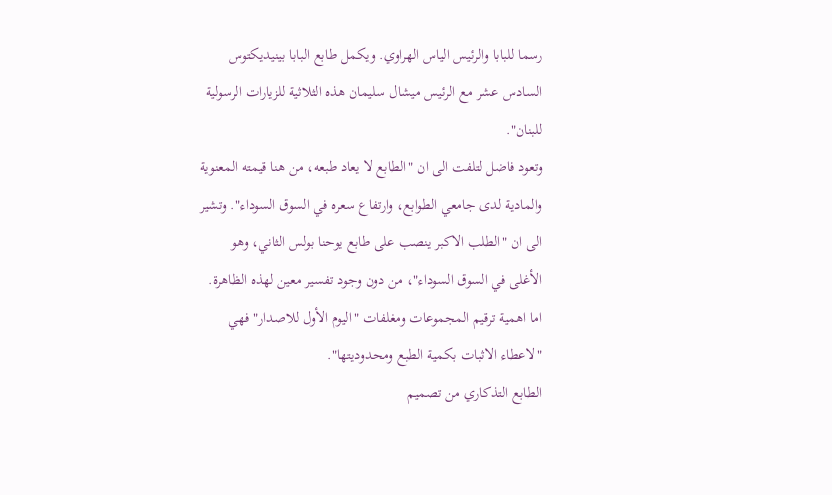رسما للبابا والرئيس الياس الهراوي. ويكمل طابع البابا بينيديكتوس السادس عشر مع الرئيس ميشال سليمان هذه الثلاثية للزيارات الرسولية للبنان".
وتعود فاضل لتلفت الى ان "الطابع لا يعاد طبعه، من هنا قيمته المعنوية والمادية لدى جامعي الطوابع، وارتفاع سعره في السوق السوداء". وتشير الى ان "الطلب الاكبر ينصب على طابع يوحنا بولس الثاني، وهو الأغلى في السوق السوداء"، من دون وجود تفسير معين لهذه الظاهرة. اما اهمية ترقيم المجموعات ومغلفات "اليوم الأول للاصدار" فهي "لاعطاء الاثبات بكمية الطبع ومحدوديتها".
الطابع التذكاري من تصميم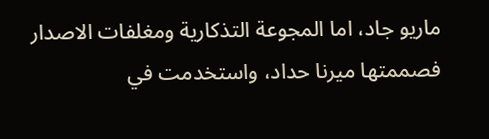ماريو جاد، اما المجوعة التذكارية ومغلفات الاصدار فصممتها ميرنا حداد، واستخدمت في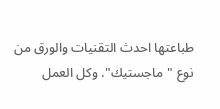طباعتها احدث التقنيات والورق من نوع "ماجستيك". وكل العمل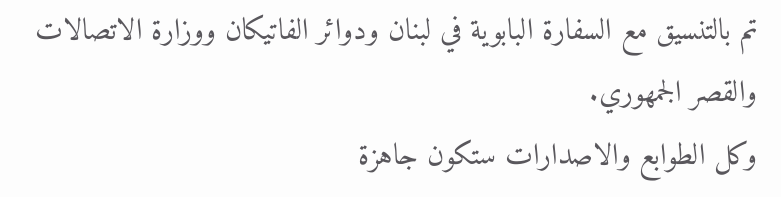تم بالتنسيق مع السفارة البابوية في لبنان ودوائر الفاتيكان ووزارة الاتصالات والقصر الجمهوري.
وكل الطوابع والاصدارات ستكون جاهزة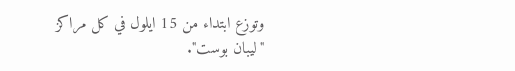وتوزع ابتداء من 15 ايلول في كل مراكز "ليبان بوست".